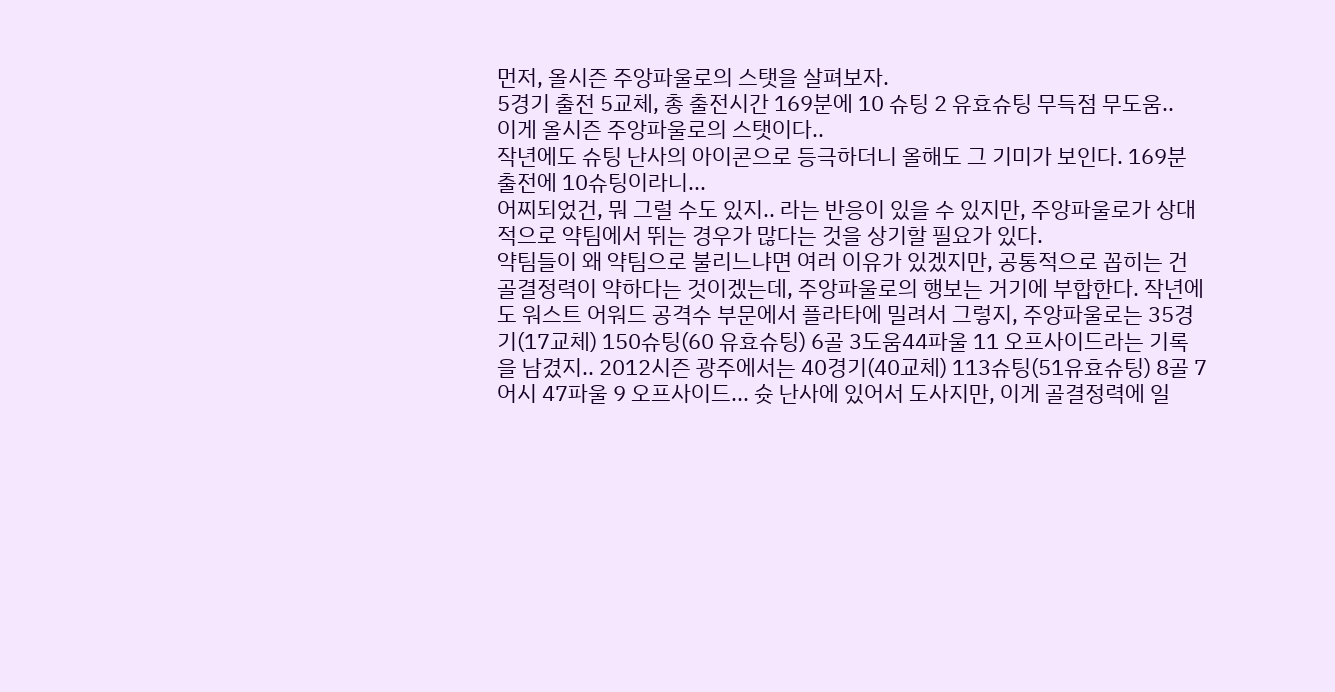먼저, 올시즌 주앙파울로의 스탯을 살펴보자.
5경기 출전 5교체, 총 출전시간 169분에 10 슈팅 2 유효슈팅 무득점 무도움..
이게 올시즌 주앙파울로의 스탯이다..
작년에도 슈팅 난사의 아이콘으로 등극하더니 올해도 그 기미가 보인다. 169분 출전에 10슈팅이라니...
어찌되었건, 뭐 그럴 수도 있지.. 라는 반응이 있을 수 있지만, 주앙파울로가 상대적으로 약팀에서 뛰는 경우가 많다는 것을 상기할 필요가 있다.
약팀들이 왜 약팀으로 불리느냐면 여러 이유가 있겠지만, 공통적으로 꼽히는 건 골결정력이 약하다는 것이겠는데, 주앙파울로의 행보는 거기에 부합한다. 작년에도 워스트 어워드 공격수 부문에서 플라타에 밀려서 그렇지, 주앙파울로는 35경기(17교체) 150슈팅(60 유효슈팅) 6골 3도움44파울 11 오프사이드라는 기록을 남겼지.. 2012시즌 광주에서는 40경기(40교체) 113슈팅(51유효슈팅) 8골 7어시 47파울 9 오프사이드... 슛 난사에 있어서 도사지만, 이게 골결정력에 일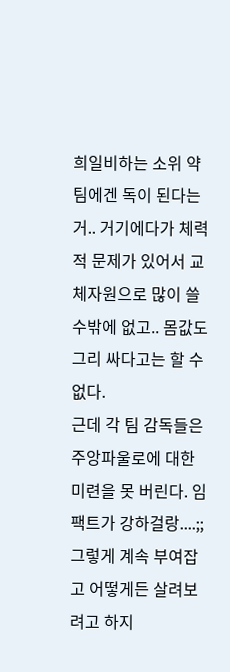희일비하는 소위 약팀에겐 독이 된다는 거.. 거기에다가 체력적 문제가 있어서 교체자원으로 많이 쓸 수밖에 없고.. 몸값도 그리 싸다고는 할 수 없다.
근데 각 팀 감독들은 주앙파울로에 대한 미련을 못 버린다. 임팩트가 강하걸랑....;;그렇게 계속 부여잡고 어떻게든 살려보려고 하지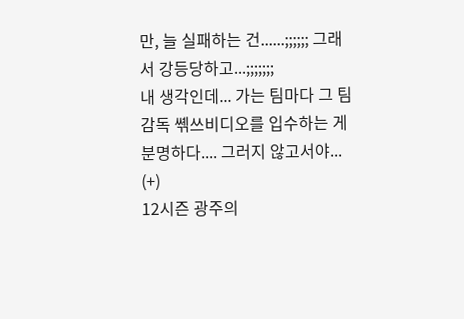만, 늘 실패하는 건......;;;;;; 그래서 강등당하고...;;;;;;;
내 생각인데... 가는 팀마다 그 팀 감독 쎾쓰비디오를 입수하는 게 분명하다.... 그러지 않고서야...
(+)
12시즌 광주의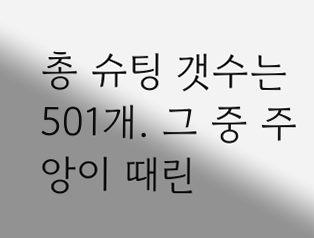총 슈팅 갯수는 501개. 그 중 주앙이 때린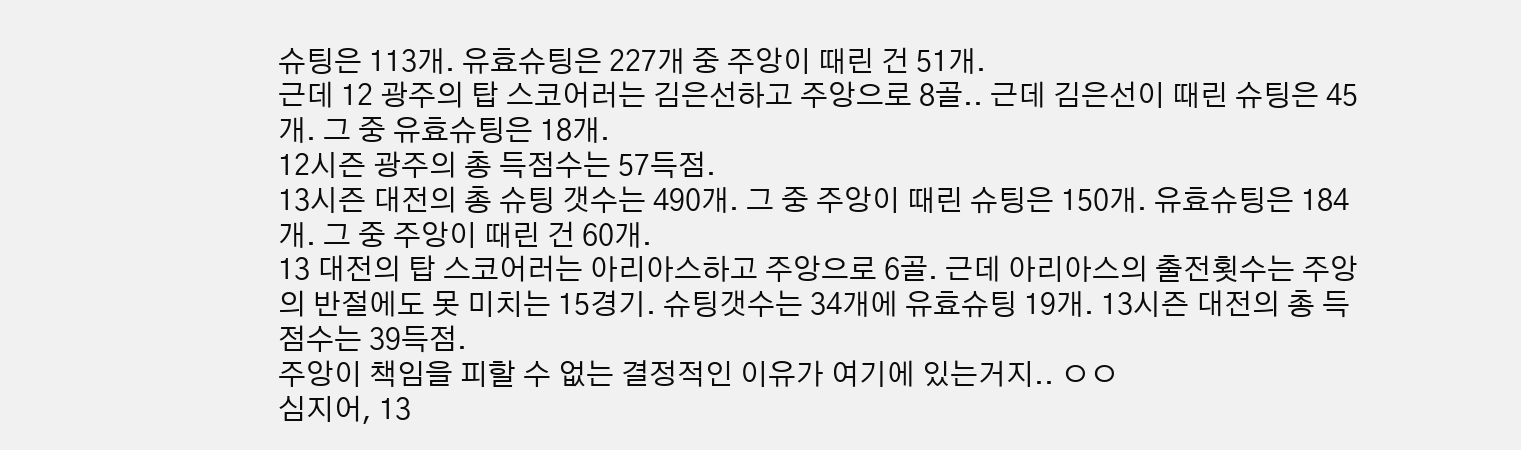슈팅은 113개. 유효슈팅은 227개 중 주앙이 때린 건 51개.
근데 12 광주의 탑 스코어러는 김은선하고 주앙으로 8골.. 근데 김은선이 때린 슈팅은 45개. 그 중 유효슈팅은 18개.
12시즌 광주의 총 득점수는 57득점.
13시즌 대전의 총 슈팅 갯수는 490개. 그 중 주앙이 때린 슈팅은 150개. 유효슈팅은 184개. 그 중 주앙이 때린 건 60개.
13 대전의 탑 스코어러는 아리아스하고 주앙으로 6골. 근데 아리아스의 출전횟수는 주앙의 반절에도 못 미치는 15경기. 슈팅갯수는 34개에 유효슈팅 19개. 13시즌 대전의 총 득점수는 39득점.
주앙이 책임을 피할 수 없는 결정적인 이유가 여기에 있는거지.. ㅇㅇ
심지어, 13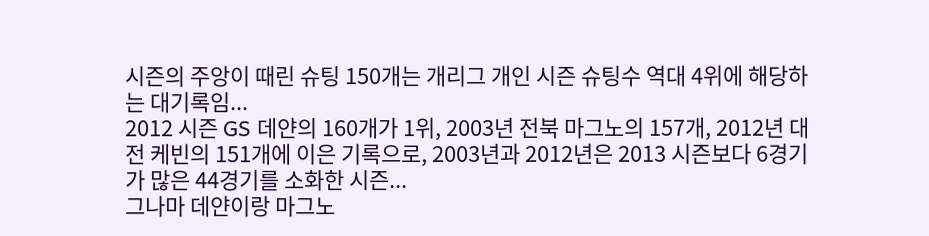시즌의 주앙이 때린 슈팅 150개는 개리그 개인 시즌 슈팅수 역대 4위에 해당하는 대기록임...
2012 시즌 GS 데얀의 160개가 1위, 2003년 전북 마그노의 157개, 2012년 대전 케빈의 151개에 이은 기록으로, 2003년과 2012년은 2013 시즌보다 6경기가 많은 44경기를 소화한 시즌...
그나마 데얀이랑 마그노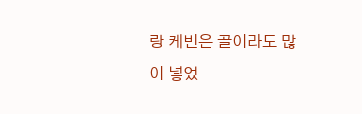랑 케빈은 골이라도 많이 넣었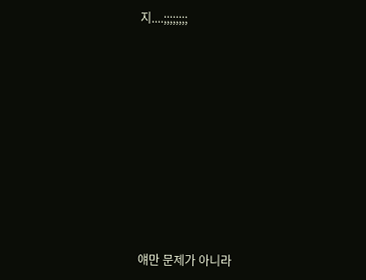지....;;;;;;;;










얘만 문제가 아니라